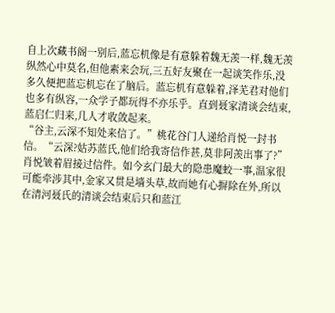自上次藏书阁一别后,蓝忘机像是有意躲着魏无羡一样,魏无羡纵然心中莫名,但他素来会玩,三五好友聚在一起谈笑作乐,没多久便把蓝忘机忘在了脑后。蓝忘机有意躲着,泽芜君对他们也多有纵容,一众学子都玩得不亦乐乎。直到聂家清谈会结束,蓝启仁归来,几人才收敛起来。
“谷主,云深不知处来信了。”桃花谷门人递给肖悦一封书信。“云深?姑苏蓝氏,他们给我寄信作甚,莫非阿羡出事了?”肖悦皱着眉接过信件。如今玄门最大的隐患魔蛟一事,温家很可能牵涉其中,金家又贯是墙头草,故而她有心摒除在外,所以在清河聂氏的清谈会结束后只和蓝江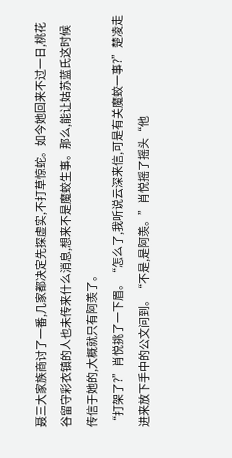聂三大家族商讨了一番,几家都决定先探虚实,不打草惊蛇。如今她回来不过一日,桃花谷留守彩衣镇的人也未传来什么消息,想来不是魔蛟生事。那么,能让姑苏蓝氏这时候传信于她的,大概就只有阿羡了。
“打架了?”肖悦挑了一下眉。“怎么了,我听说云深来信,可是有关魔蛟一事?”楚凌走进来放下手中的公文问到。“不是,是阿羡。”肖悦摇了摇头“他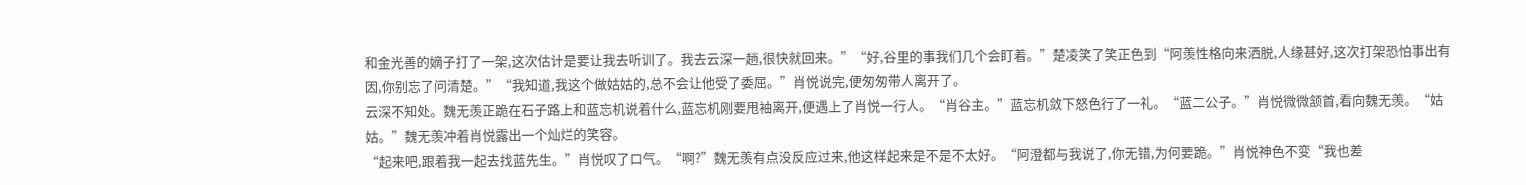和金光善的嫡子打了一架,这次估计是要让我去听训了。我去云深一趟,很快就回来。”“好,谷里的事我们几个会盯着。”楚凌笑了笑正色到“阿羡性格向来洒脱,人缘甚好,这次打架恐怕事出有因,你别忘了问清楚。”“我知道,我这个做姑姑的,总不会让他受了委屈。”肖悦说完,便匆匆带人离开了。
云深不知处。魏无羡正跪在石子路上和蓝忘机说着什么,蓝忘机刚要甩袖离开,便遇上了肖悦一行人。“肖谷主。”蓝忘机敛下怒色行了一礼。“蓝二公子。”肖悦微微颔首,看向魏无羡。“姑姑。”魏无羡冲着肖悦露出一个灿烂的笑容。
“起来吧,跟着我一起去找蓝先生。”肖悦叹了口气。“啊?”魏无羡有点没反应过来,他这样起来是不是不太好。“阿澄都与我说了,你无错,为何要跪。”肖悦神色不变“我也差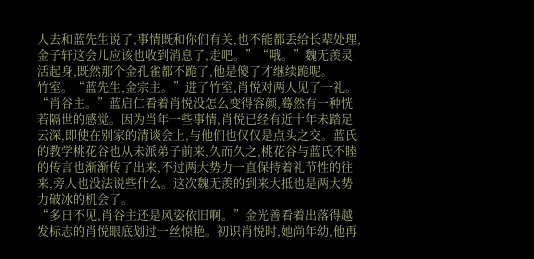人去和蓝先生说了,事情既和你们有关,也不能都丢给长辈处理,金子轩这会儿应该也收到消息了,走吧。”“哦。”魏无羡灵活起身,既然那个金孔雀都不跪了,他是傻了才继续跪呢。
竹室。“蓝先生,金宗主。”进了竹室,肖悦对两人见了一礼。“肖谷主。”蓝启仁看着肖悦没怎么变得容颜,蓦然有一种恍若隔世的感觉。因为当年一些事情,肖悦已经有近十年未踏足云深,即使在别家的清谈会上,与他们也仅仅是点头之交。蓝氏的教学桃花谷也从未派弟子前来,久而久之,桃花谷与蓝氏不睦的传言也渐渐传了出来,不过两大势力一直保持着礼节性的往来,旁人也没法说些什么。这次魏无羡的到来大抵也是两大势力破冰的机会了。
“多日不见,肖谷主还是风姿依旧啊。”金光善看着出落得越发标志的肖悦眼底划过一丝惊艳。初识肖悦时,她尚年幼,他再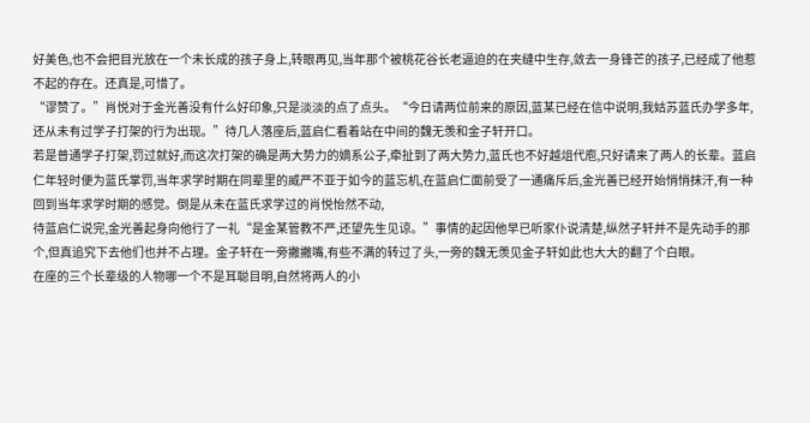好美色,也不会把目光放在一个未长成的孩子身上,转眼再见,当年那个被桃花谷长老逼迫的在夹缝中生存,敛去一身锋芒的孩子,已经成了他惹不起的存在。还真是,可惜了。
“谬赞了。”肖悦对于金光善没有什么好印象,只是淡淡的点了点头。“今日请两位前来的原因,蓝某已经在信中说明,我姑苏蓝氏办学多年,还从未有过学子打架的行为出现。”待几人落座后,蓝启仁看着站在中间的魏无羡和金子轩开口。
若是普通学子打架,罚过就好,而这次打架的确是两大势力的嫡系公子,牵扯到了两大势力,蓝氏也不好越俎代庖,只好请来了两人的长辈。蓝启仁年轻时便为蓝氏掌罚,当年求学时期在同辈里的威严不亚于如今的蓝忘机,在蓝启仁面前受了一通痛斥后,金光善已经开始悄悄抹汗,有一种回到当年求学时期的感觉。倒是从未在蓝氏求学过的肖悦怡然不动,
待蓝启仁说完,金光善起身向他行了一礼“是金某管教不严,还望先生见谅。”事情的起因他早已听家仆说清楚,纵然子轩并不是先动手的那个,但真追究下去他们也并不占理。金子轩在一旁撇撇嘴,有些不满的转过了头,一旁的魏无羡见金子轩如此也大大的翻了个白眼。
在座的三个长辈级的人物哪一个不是耳聪目明,自然将两人的小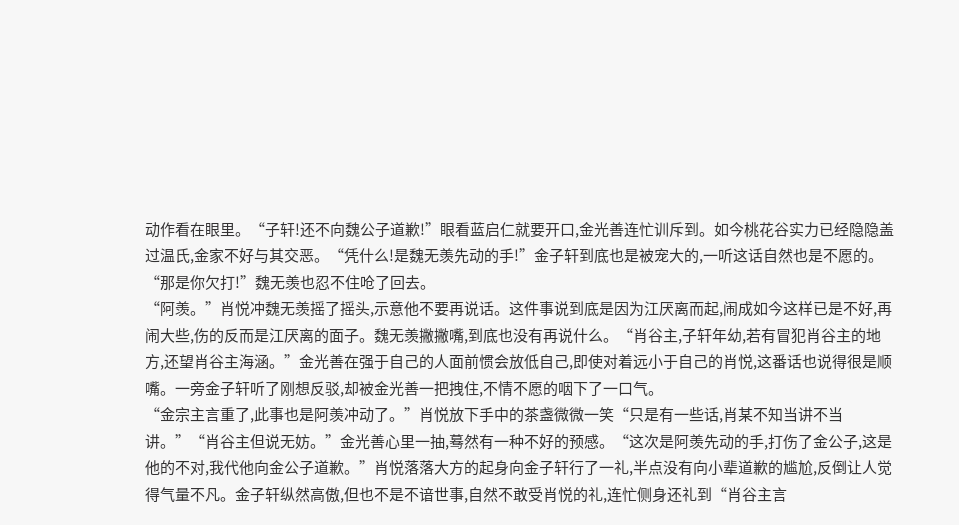动作看在眼里。“子轩!还不向魏公子道歉!”眼看蓝启仁就要开口,金光善连忙训斥到。如今桃花谷实力已经隐隐盖过温氏,金家不好与其交恶。“凭什么!是魏无羡先动的手!”金子轩到底也是被宠大的,一听这话自然也是不愿的。“那是你欠打!”魏无羡也忍不住呛了回去。
“阿羡。”肖悦冲魏无羡摇了摇头,示意他不要再说话。这件事说到底是因为江厌离而起,闹成如今这样已是不好,再闹大些,伤的反而是江厌离的面子。魏无羡撇撇嘴,到底也没有再说什么。“肖谷主,子轩年幼,若有冒犯肖谷主的地方,还望肖谷主海涵。”金光善在强于自己的人面前惯会放低自己,即使对着远小于自己的肖悦,这番话也说得很是顺嘴。一旁金子轩听了刚想反驳,却被金光善一把拽住,不情不愿的咽下了一口气。
“金宗主言重了,此事也是阿羡冲动了。”肖悦放下手中的茶盏微微一笑“只是有一些话,肖某不知当讲不当讲。”“肖谷主但说无妨。”金光善心里一抽,蓦然有一种不好的预感。“这次是阿羡先动的手,打伤了金公子,这是他的不对,我代他向金公子道歉。”肖悦落落大方的起身向金子轩行了一礼,半点没有向小辈道歉的尴尬,反倒让人觉得气量不凡。金子轩纵然高傲,但也不是不谙世事,自然不敢受肖悦的礼,连忙侧身还礼到“肖谷主言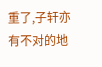重了,子轩亦有不对的地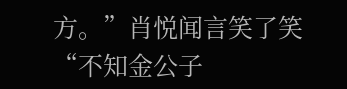方。”肖悦闻言笑了笑“不知金公子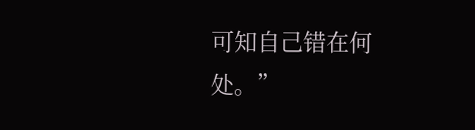可知自己错在何处。”